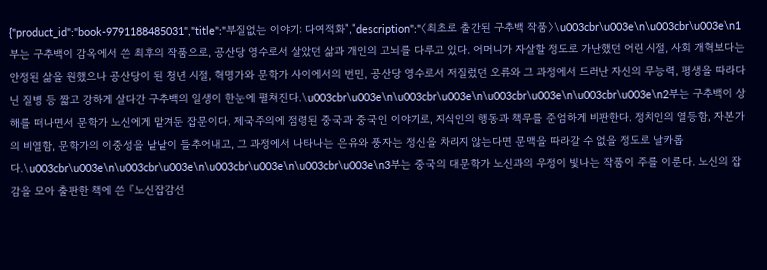{"product_id":"book-9791188485031","title":"부질없는 이야기: 다여적화","description":"〈최초로 출간된 구추백 작품〉\u003cbr\u003e\n\u003cbr\u003e\n1부는 구추백이 감옥에서 쓴 최후의 작품으로, 공산당 영수로서 살았던 삶과 개인의 고뇌를 다루고 있다. 어머니가 자살할 정도로 가난했던 어린 시절, 사회 개혁보다는 안정된 삶을 원했으나 공산당이 된 청년 시절, 혁명가와 문학가 사이에서의 번민, 공산당 영수로서 저질렀던 오류와 그 과정에서 드러난 자신의 무능력, 평생을 따라다닌 질병 등 짧고 강하게 살다간 구추백의 일생이 한눈에 펼쳐진다.\u003cbr\u003e\n\u003cbr\u003e\n\u003cbr\u003e\n\u003cbr\u003e\n2부는 구추백이 상해를 떠나면서 문학가 노신에게 맡겨둔 잡문이다. 제국주의에 점령된 중국과 중국인 이야기로, 지식인의 행동과 책무를 준엄하게 비판한다. 정치인의 열등함, 자본가의 비열함, 문학가의 이중성을 낱낱이 들추어내고, 그 과정에서 나타나는 은유와 풍자는 정신을 차리지 않는다면 문맥을 따라갈 수 없을 정도로 날카롭다.\u003cbr\u003e\n\u003cbr\u003e\n\u003cbr\u003e\n\u003cbr\u003e\n3부는 중국의 대문학가 노신과의 우정이 빛나는 작품이 주를 이룬다. 노신의 잡감을 모아 출판한 책에 쓴 『노신잡감선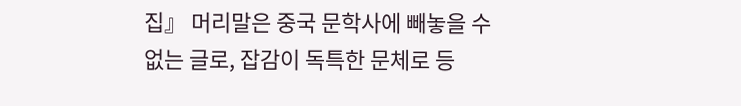집』 머리말은 중국 문학사에 빼놓을 수 없는 글로, 잡감이 독특한 문체로 등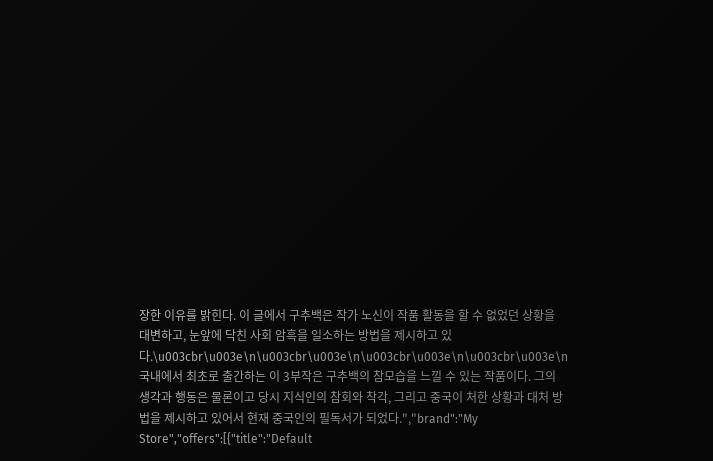장한 이유를 밝힌다. 이 글에서 구추백은 작가 노신이 작품 활동을 할 수 없었던 상황을 대변하고, 눈앞에 닥친 사회 암흑을 일소하는 방법을 제시하고 있다.\u003cbr\u003e\n\u003cbr\u003e\n\u003cbr\u003e\n\u003cbr\u003e\n국내에서 최초로 출간하는 이 3부작은 구추백의 참모습을 느낄 수 있는 작품이다. 그의 생각과 행동은 물론이고 당시 지식인의 참회와 착각, 그리고 중국이 처한 상황과 대처 방법을 제시하고 있어서 현재 중국인의 필독서가 되었다.","brand":"My Store","offers":[{"title":"Default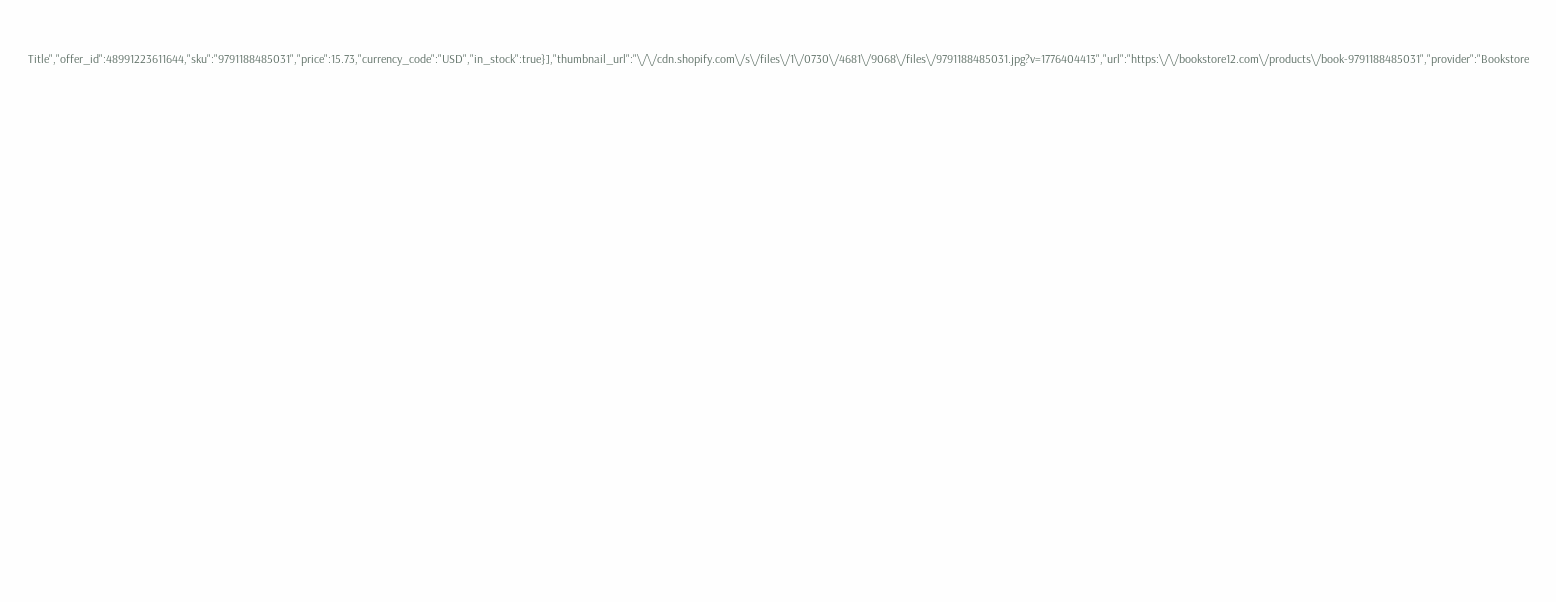Title","offer_id":48991223611644,"sku":"9791188485031","price":15.73,"currency_code":"USD","in_stock":true}],"thumbnail_url":"\/\/cdn.shopify.com\/s\/files\/1\/0730\/4681\/9068\/files\/9791188485031.jpg?v=1776404413","url":"https:\/\/bookstore12.com\/products\/book-9791188485031","provider":"Bookstore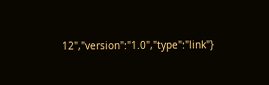12","version":"1.0","type":"link"}